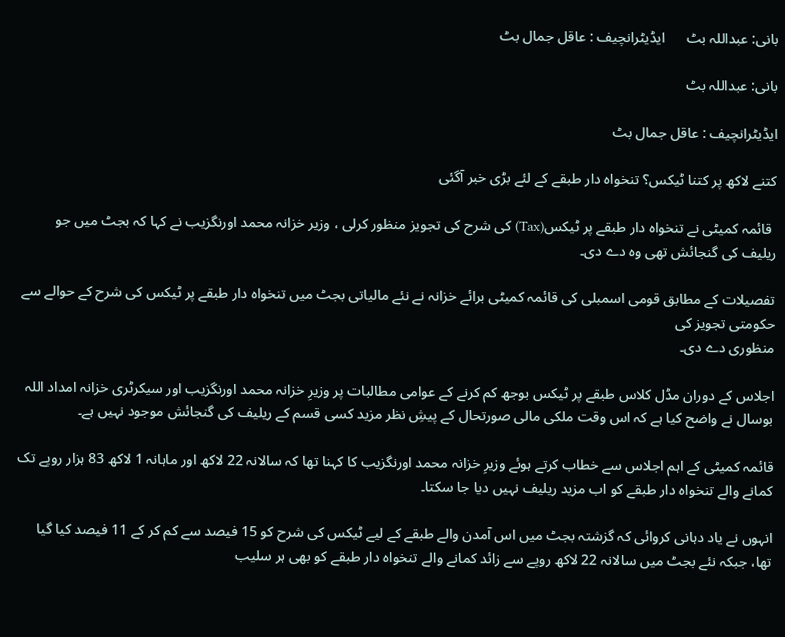بانی: عبداللہ بٹ      ایڈیٹرانچیف : عاقل جمال بٹ

بانی: عبداللہ بٹ

ایڈیٹرانچیف : عاقل جمال بٹ

کتنے لاکھ پر کتنا ٹیکس؟ تنخواہ دار طبقے کے لئے بڑی خبر آگئی

 قائمہ کمیٹی نے تنخواہ دار طبقے پر ٹیکس(Tax) کی شرح کی تجویز منظور کرلی ، وزیر خزانہ محمد اورنگزیب نے کہا کہ بجٹ میں جو ریلیف کی گنجائش تھی وہ دے دی۔

تفصیلات کے مطابق قومی اسمبلی کی قائمہ کمیٹی برائے خزانہ نے نئے مالیاتی بجٹ میں تنخواہ دار طبقے پر ٹیکس کی شرح کے حوالے سے حکومتی تجویز کی
منظوری دے دی۔

اجلاس کے دوران مڈل کلاس طبقے پر ٹیکس بوجھ کم کرنے کے عوامی مطالبات پر وزیرِ خزانہ محمد اورنگزیب اور سیکرٹری خزانہ امداد اللہ بوسال نے واضح کیا ہے کہ اس وقت ملکی مالی صورتحال کے پیشِ نظر مزید کسی قسم کے ریلیف کی گنجائش موجود نہیں ہے۔

قائمہ کمیٹی کے اہم اجلاس سے خطاب کرتے ہوئے وزیرِ خزانہ محمد اورنگزیب کا کہنا تھا کہ سالانہ 22 لاکھ اور ماہانہ 1 لاکھ 83 ہزار روپے تک کمانے والے تنخواہ دار طبقے کو اب مزید ریلیف نہیں دیا جا سکتا۔

انہوں نے یاد دہانی کروائی کہ گزشتہ بجٹ میں اس آمدن والے طبقے کے لیے ٹیکس کی شرح کو 15 فیصد سے کم کر کے 11 فیصد کیا گیا تھا، جبکہ نئے بجٹ میں سالانہ 22 لاکھ روپے سے زائد کمانے والے تنخواہ دار طبقے کو بھی ہر سلیب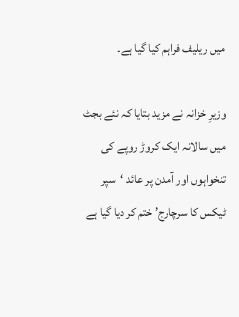میں ریلیف فراہم کیا گیا ہے۔

وزیرِ خزانہ نے مزید بتایا کہ نئے بجٹ میں سالانہ ایک کروڑ روپے کی تنخواہوں اور آمدن پر عائد ‘سپر ٹیکس کا سرچارج’ ختم کر دیا گیا ہے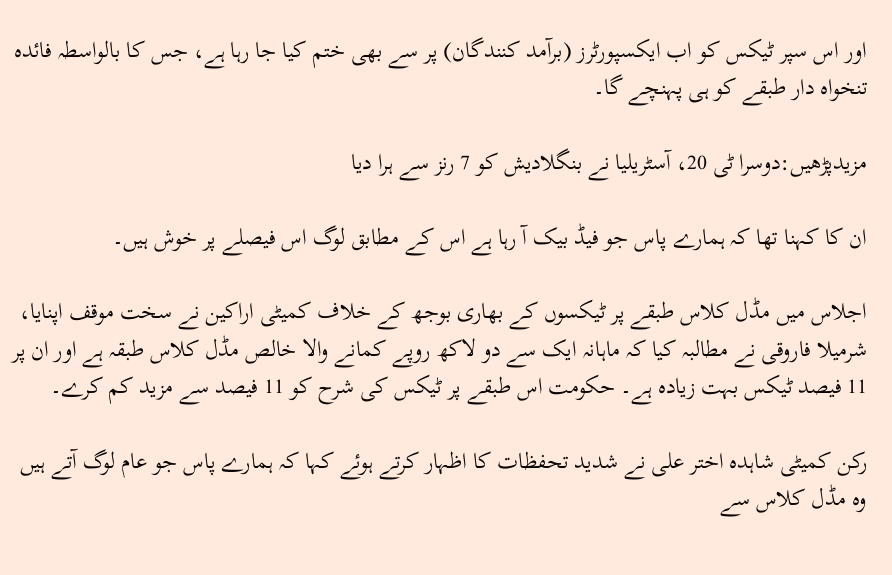اور اس سپر ٹیکس کو اب ایکسپورٹرز (برآمد کنندگان) پر سے بھی ختم کیا جا رہا ہے، جس کا بالواسطہ فائدہ تنخواہ دار طبقے کو ہی پہنچے گا۔

مزیدپڑھیں:دوسرا ٹی 20، آسٹریلیا نے بنگلادیش کو 7 رنز سے ہرا دیا

ان کا کہنا تھا کہ ہمارے پاس جو فیڈ بیک آ رہا ہے اس کے مطابق لوگ اس فیصلے پر خوش ہیں۔

اجلاس میں مڈل کلاس طبقے پر ٹیکسوں کے بھاری بوجھ کے خلاف کمیٹی اراکین نے سخت موقف اپنایا، شرمیلا فاروقی نے مطالبہ کیا کہ ماہانہ ایک سے دو لاکھ روپے کمانے والا خالص مڈل کلاس طبقہ ہے اور ان پر 11 فیصد ٹیکس بہت زیادہ ہے۔ حکومت اس طبقے پر ٹیکس کی شرح کو 11 فیصد سے مزید کم کرے۔

رکن کمیٹی شاہدہ اختر علی نے شدید تحفظات کا اظہار کرتے ہوئے کہا کہ ہمارے پاس جو عام لوگ آتے ہیں وہ مڈل کلاس سے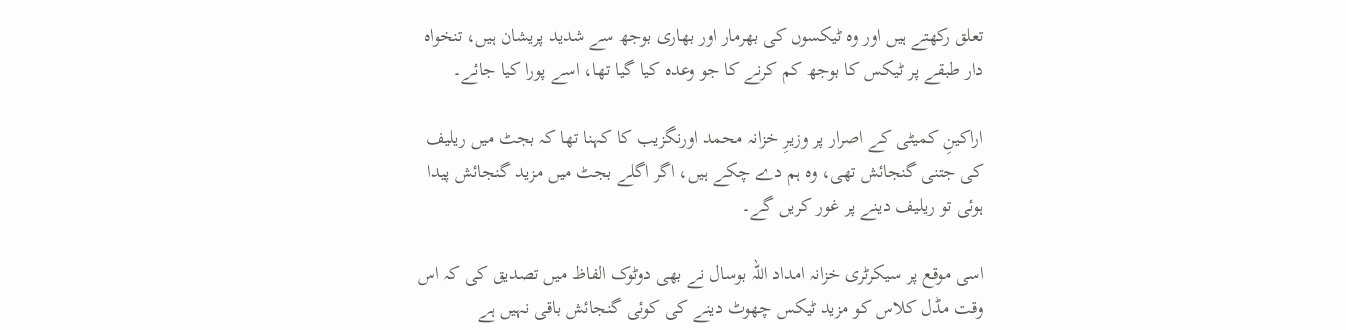تعلق رکھتے ہیں اور وہ ٹیکسوں کی بھرمار اور بھاری بوجھ سے شدید پریشان ہیں، تنخواہ دار طبقے پر ٹیکس کا بوجھ کم کرنے کا جو وعدہ کیا گیا تھا، اسے پورا کیا جائے۔

اراکینِ کمیٹی کے اصرار پر وزیرِ خزانہ محمد اورنگزیب کا کہنا تھا کہ بجٹ میں ریلیف کی جتنی گنجائش تھی، وہ ہم دے چکے ہیں، اگر اگلے بجٹ میں مزید گنجائش پیدا ہوئی تو ریلیف دینے پر غور کریں گے۔

اسی موقع پر سیکرٹری خزانہ امداد اللہ بوسال نے بھی دوٹوک الفاظ میں تصدیق کی کہ اس وقت مڈل کلاس کو مزید ٹیکس چھوٹ دینے کی کوئی گنجائش باقی نہیں ہے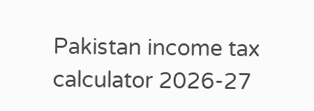Pakistan income tax calculator 2026-27